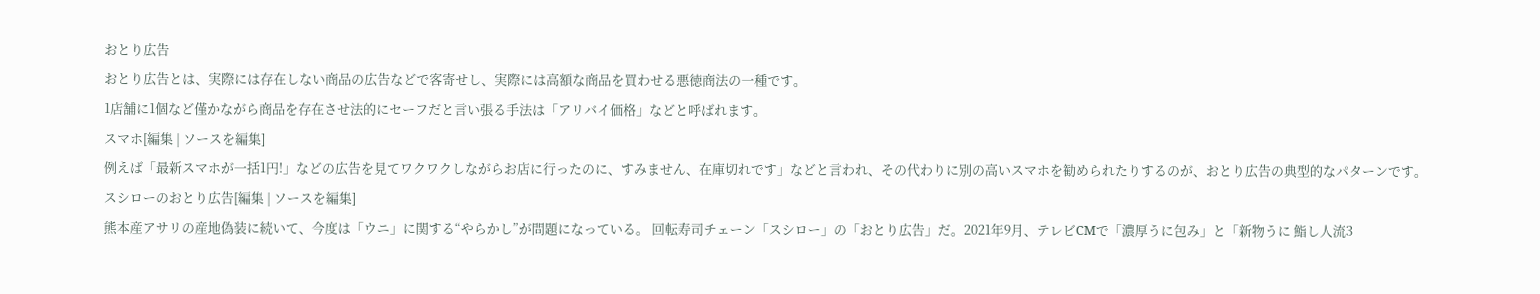おとり広告
おとり広告とは、実際には存在しない商品の広告などで客寄せし、実際には高額な商品を買わせる悪徳商法の一種です。
1店舗に1個など僅かながら商品を存在させ法的にセーフだと言い張る手法は「アリバイ価格」などと呼ばれます。
スマホ[編集 | ソースを編集]
例えば「最新スマホが一括1円!」などの広告を見てワクワクしながらお店に行ったのに、すみません、在庫切れです」などと言われ、その代わりに別の高いスマホを勧められたりするのが、おとり広告の典型的なパターンです。
スシローのおとり広告[編集 | ソースを編集]
熊本産アサリの産地偽装に続いて、今度は「ウニ」に関する“やらかし”が問題になっている。 回転寿司チェーン「スシロー」の「おとり広告」だ。2021年9月、テレビCMで「濃厚うに包み」と「新物うに 鮨し人流3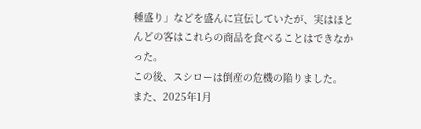種盛り」などを盛んに宣伝していたが、実はほとんどの客はこれらの商品を食べることはできなかった。
この後、スシローは倒産の危機の陥りました。
また、2025年1月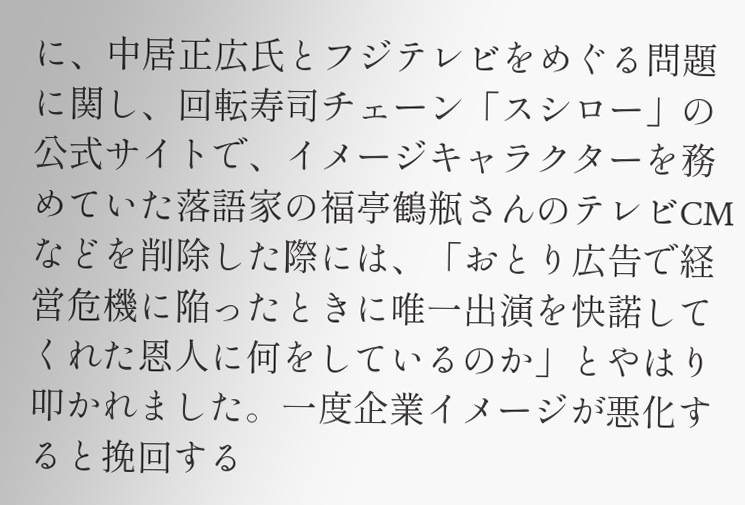に、中居正広氏とフジテレビをめぐる問題に関し、回転寿司チェーン「スシロー」の公式サイトで、イメージキャラクターを務めていた落語家の福亭鶴瓶さんのテレビCMなどを削除した際には、「おとり広告で経営危機に陥ったときに唯一出演を快諾してくれた恩人に何をしているのか」とやはり叩かれました。一度企業イメージが悪化すると挽回する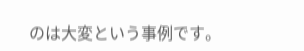のは大変という事例です。